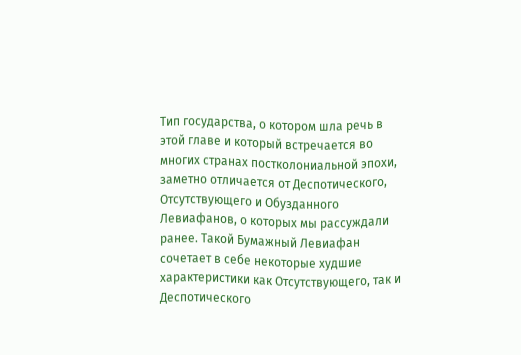Тип государства, о котором шла речь в этой главе и который встречается во многих странах постколониальной эпохи, заметно отличается от Деспотического, Отсутствующего и Обузданного Левиафанов, о которых мы рассуждали ранее. Такой Бумажный Левиафан сочетает в себе некоторые худшие характеристики как Отсутствующего, так и Деспотического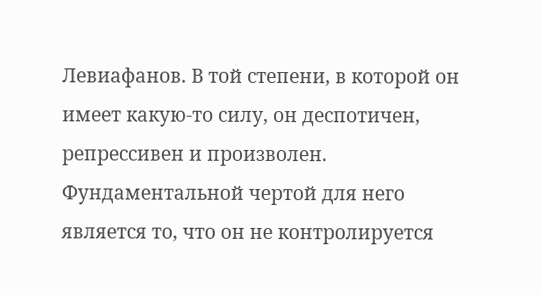Левиафанов. В той степени, в которой он имеет какую-то силу, он деспотичен, репрессивен и произволен. Фундаментальной чертой для него является то, что он не контролируется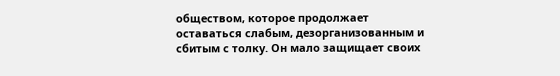обществом, которое продолжает оставаться слабым, дезорганизованным и сбитым с толку. Он мало защищает своих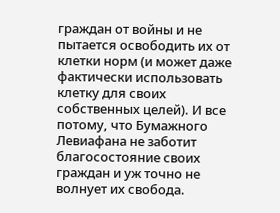граждан от войны и не пытается освободить их от клетки норм (и может даже фактически использовать клетку для своих собственных целей). И все потому, что Бумажного Левиафана не заботит благосостояние своих граждан и уж точно не волнует их свобода.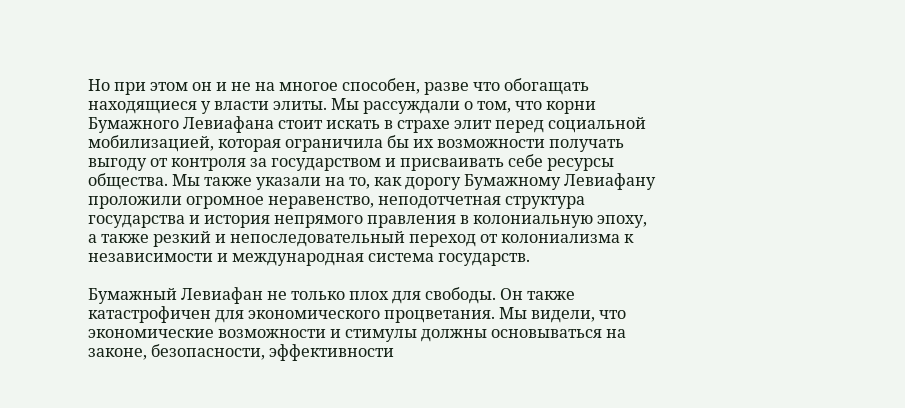Но при этом он и не на многое способен, разве что обогащать находящиеся у власти элиты. Мы рассуждали о том, что корни Бумажного Левиафана стоит искать в страхе элит перед социальной мобилизацией, которая ограничила бы их возможности получать выгоду от контроля за государством и присваивать себе ресурсы общества. Мы также указали на то, как дорогу Бумажному Левиафану проложили огромное неравенство, неподотчетная структура государства и история непрямого правления в колониальную эпоху, а также резкий и непоследовательный переход от колониализма к независимости и международная система государств.

Бумажный Левиафан не только плох для свободы. Он также катастрофичен для экономического процветания. Мы видели, что экономические возможности и стимулы должны основываться на законе, безопасности, эффективности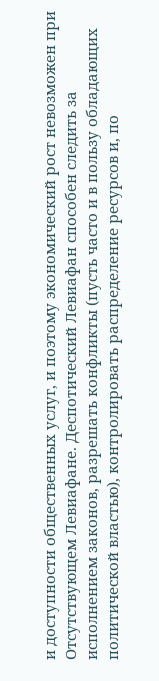и доступности общественных услуг, и поэтому экономический рост невозможен при Отсутствующем Левиафане. Деспотический Левиафан способен следить за исполнением законов, разрешать конфликты (пусть часто и в пользу обладающих политической властью), контролировать распределение ресурсов и, по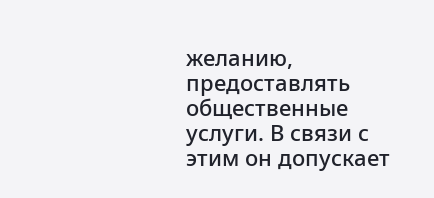желанию, предоставлять общественные услуги. В связи с этим он допускает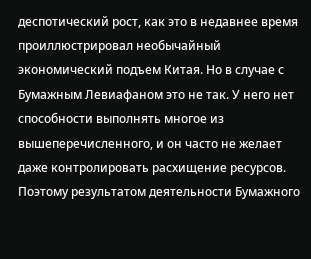деспотический рост, как это в недавнее время проиллюстрировал необычайный экономический подъем Китая. Но в случае с Бумажным Левиафаном это не так. У него нет способности выполнять многое из вышеперечисленного, и он часто не желает даже контролировать расхищение ресурсов. Поэтому результатом деятельности Бумажного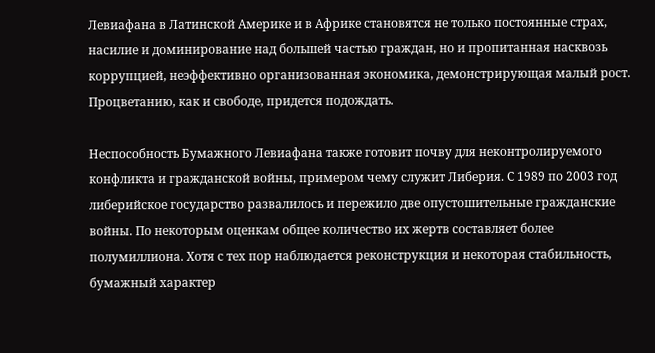Левиафана в Латинской Америке и в Африке становятся не только постоянные страх, насилие и доминирование над большей частью граждан, но и пропитанная насквозь коррупцией, неэффективно организованная экономика, демонстрирующая малый рост. Процветанию, как и свободе, придется подождать.

Неспособность Бумажного Левиафана также готовит почву для неконтролируемого конфликта и гражданской войны, примером чему служит Либерия. С 1989 по 2003 год либерийское государство развалилось и пережило две опустошительные гражданские войны. По некоторым оценкам общее количество их жертв составляет более полумиллиона. Хотя с тех пор наблюдается реконструкция и некоторая стабильность, бумажный характер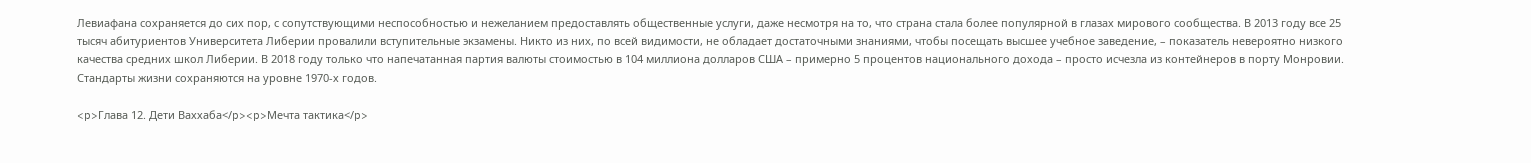Левиафана сохраняется до сих пор, с сопутствующими неспособностью и нежеланием предоставлять общественные услуги, даже несмотря на то, что страна стала более популярной в глазах мирового сообщества. В 2013 году все 25 тысяч абитуриентов Университета Либерии провалили вступительные экзамены. Никто из них, по всей видимости, не обладает достаточными знаниями, чтобы посещать высшее учебное заведение, – показатель невероятно низкого качества средних школ Либерии. В 2018 году только что напечатанная партия валюты стоимостью в 104 миллиона долларов США – примерно 5 процентов национального дохода – просто исчезла из контейнеров в порту Монровии. Стандарты жизни сохраняются на уровне 1970-х годов.

<p>Глава 12. Дети Ваххаба</p><p>Мечта тактика</p>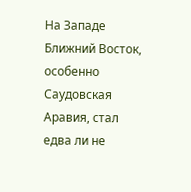На Западе Ближний Восток, особенно Саудовская Аравия, стал едва ли не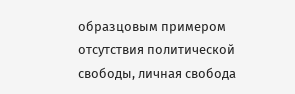образцовым примером отсутствия политической свободы, личная свобода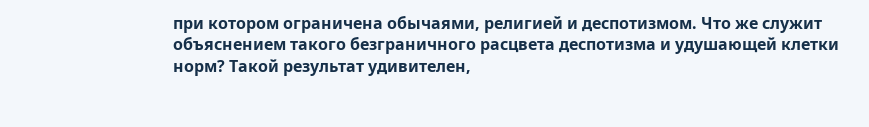при котором ограничена обычаями, религией и деспотизмом. Что же служит объяснением такого безграничного расцвета деспотизма и удушающей клетки норм? Такой результат удивителен,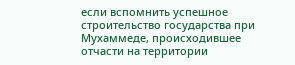если вспомнить успешное строительство государства при Мухаммеде, происходившее отчасти на территории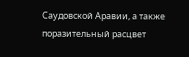Саудовской Аравии, а также поразительный расцвет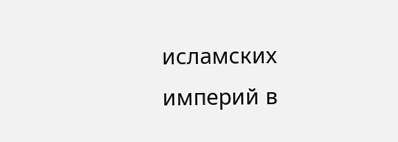исламских империй в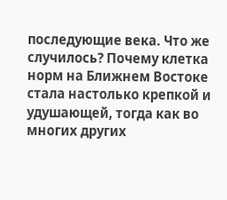последующие века. Что же случилось? Почему клетка норм на Ближнем Востоке стала настолько крепкой и удушающей, тогда как во многих других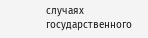случаях государственного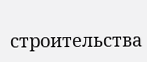строительства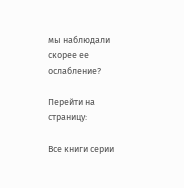мы наблюдали скорее ее ослабление?

Перейти на страницу:

Все книги серии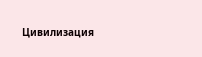Цивилизация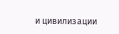и цивилизации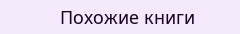Похожие книги